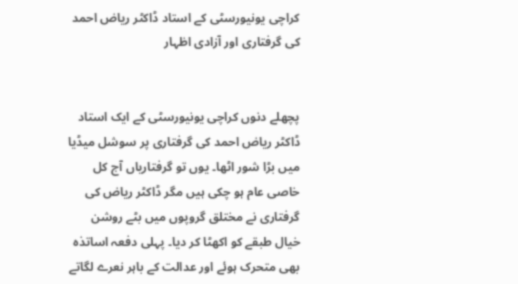کراچی یونیورسٹی کے استاد ڈاکٹر ریاض احمد کی گرفتاری اور آزادی اظہار


پچھلے دنوں کراچی یونیورسٹی کے ایک استاد ڈاکٹر ریاض احمد کی گرفتاری پر سوشل میڈیا میں بڑا شور اٹھا۔ یوں تو گرفتاریاں آج کل خاصی عام ہو چکی ہیں مگر ڈاکٹر ریاض کی گرفتاری نے مختلق گروپوں میں بٹے روشن خیال طبقے کو اکھٹا کر دیا۔ پہلی دفعہ اساتذہ بھی متحرک ہوئے اور عدالت کے باہر نعرے لگاتے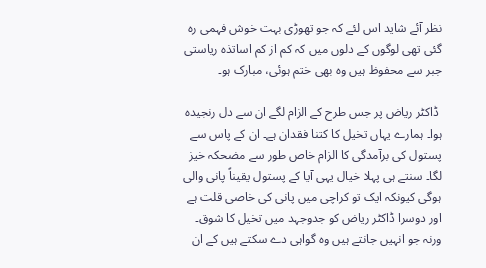نظر آئے شاید اس لئے کہ جو تھوڑی بہت خوش فہمی رہ گئی تھی لوگوں کے دلوں میں کہ کم از کم اساتذہ ریاستی جبر سے محفوظ ہیں وہ بھی ختم ہوئی، مبارک ہو۔

 ڈاکٹر ریاض پر جس طرح کے الزام لگے ان سے دل رنجیدہ ہوا۔ ہمارے یہاں تخیل کا کتنا فقدان ہے۔ ان کے پاس سے پستول کی برآمدگی کا الزام خاص طور سے مضحکہ خیز لگا۔ سنتے ہی پہلا خیال یہی آیا کے پستول یقیناً پانی والی ہوگی کیونکہ ایک تو کراچی میں پانی کی خاصی قلت ہے اور دوسرا ڈاکٹر ریاض کو جدوجہد میں تخیل کا شوق۔ ورنہ جو انہیں جانتے ہیں وہ گواہی دے سکتے ہیں کے ان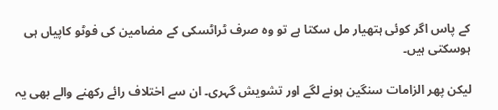کے پاس اگر کوئی ہتھیار مل سکتا ہے تو وہ صرف ٹراٹسکی کے مضامین کی فوٹو کاپیاں ہی ہوسکتی ہیں۔

لیکن پھر الزامات سنگین ہونے لگے اور تشویش گہری۔ ان سے اختلاف رائے رکھنے والے بھی یہ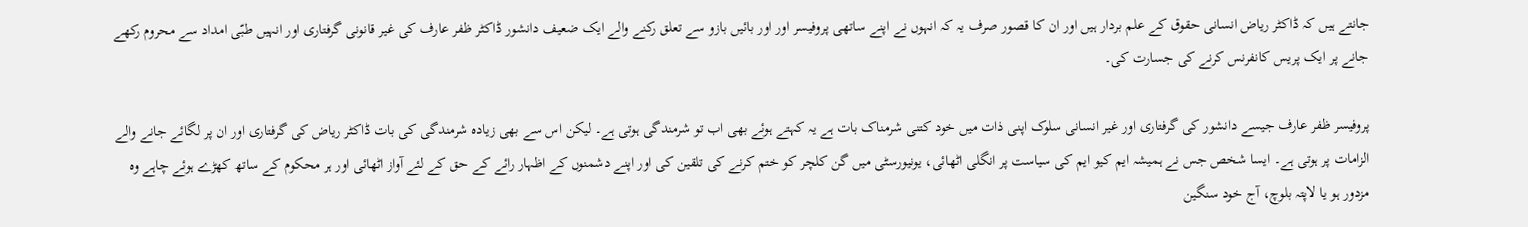جانتے ہیں کہ ڈاکٹر ریاض انسانی حقوق کے علم بردار ہیں اور ان کا قصور صرف یہ کہ انہوں نے اپنے ساتھی پروفیسر اور اور بائیں بازو سے تعلق رکنے والے ایک ضعیف دانشور ڈاکٹر ظفر عارف کی غیر قانونی گرفتاری اور انہیں طبّی امداد سے محروم رکھے جانے پر ایک پریس کانفرنس کرنے کی جسارت کی۔

پروفیسر ظفر عارف جیسے دانشور کی گرفتاری اور غیر انسانی سلوک اپنی ذات میں خود کتنی شرمناک بات ہے یہ کہتے ہوئے بھی اب تو شرمندگی ہوتی ہے۔ لیکن اس سے بھی زیادہ شرمندگی کی بات ڈاکٹر ریاض کی گرفتاری اور ان پر لگائے جانے والے الزامات پر ہوتی ہے۔ ایسا شخص جس نے ہمیشہ ایم کیو ایم کی سیاست پر انگلی اٹھائی، یونیورسٹی میں گن کلچر کو ختم کرنے کی تلقین کی اور اپنے دشمنوں کے اظہار رائے کے حق کے لئے آواز اٹھائی اور ہر محکوم کے ساتھ کھڑے ہوئے چاہے وہ مزدور ہو یا لاپتہ بلوچ، آج خود سنگین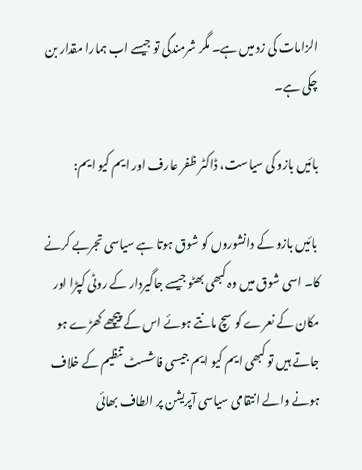الزامات کی زد میں ہے۔ مگر شرمندگی تو جیسے اب ہمارا مقدار بن چکی ہے۔

بائیں بازو کی سیاست، ڈاکٹر ظفر عارف اور ایم کیو ایم:

 بائیں بازو کے دانشوروں کو شوق ہوتا ہے سیاسی تجربے کرنے کا۔ اسی شوق میں وہ کبھی بھٹو جیسے جاگیردار کے روٹی کپڑا اور مکان کے نعرے کو سچ مانتے ہوئے اس کے پیچھے کھڑے ہو جاتے ہیں تو کبھی ایم کیو ایم جیسی فاشسٹ تنظیم کے خلاف ہونے والے انتقامی سیاسی آپریشن پر الطاف بھائی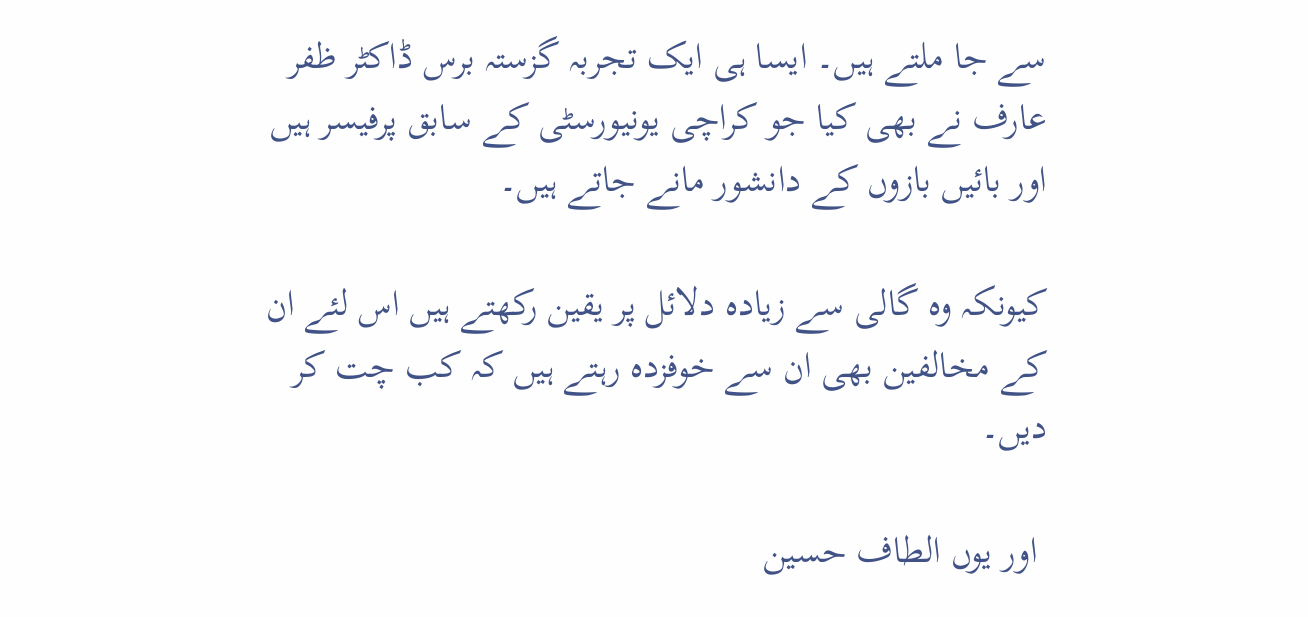سے جا ملتے ہیں۔ ایسا ہی ایک تجربہ گزستہ برس ڈاکٹر ظفر عارف نے بھی کیا جو کراچی یونیورسٹی کے سابق پرفیسر ہیں اور بائیں بازوں کے دانشور مانے جاتے ہیں۔

کیونکہ وہ گالی سے زیادہ دلائل پر یقین رکھتے ہیں اس لئے ان کے مخالفین بھی ان سے خوفزدہ رہتے ہیں کہ کب چت کر دیں۔

 اور یوں الطاف حسین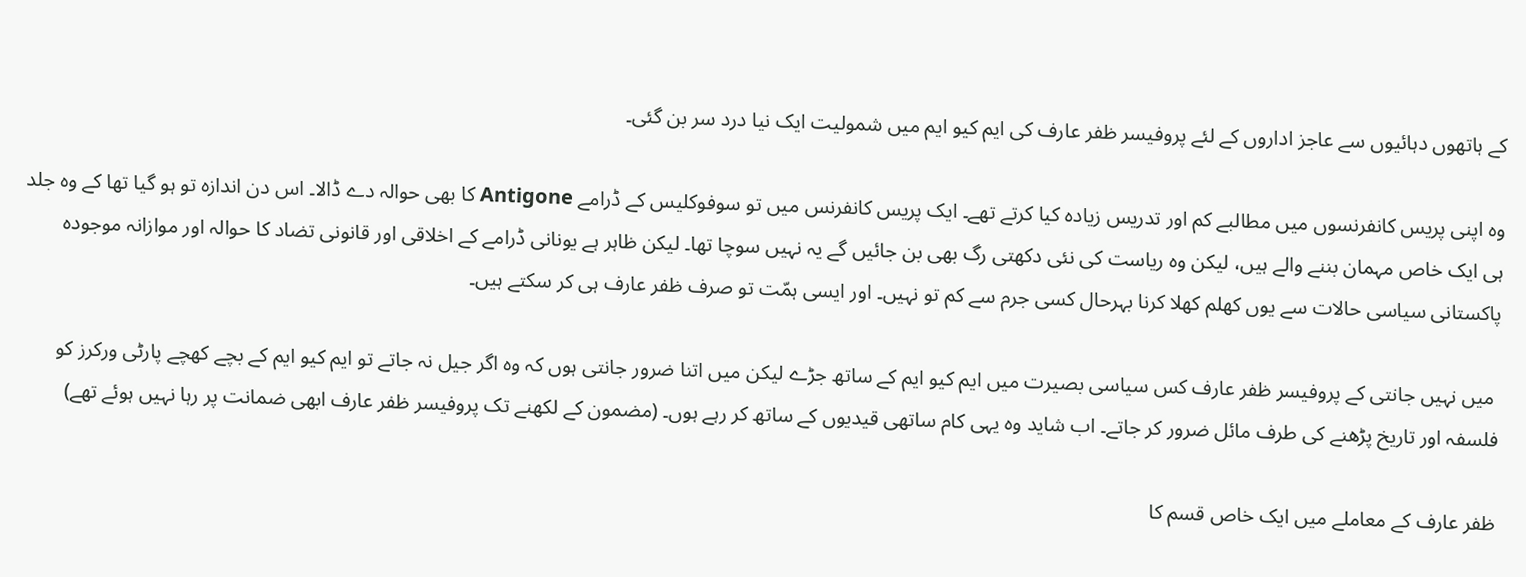کے ہاتھوں دہائیوں سے عاجز اداروں کے لئے پروفیسر ظفر عارف کی ایم کیو ایم میں شمولیت ایک نیا درد سر بن گئی۔

وہ اپنی پریس کانفرنسوں میں مطالبے کم اور تدریس زیادہ کیا کرتے تھے۔ ایک پریس کانفرنس میں تو سوفوکلیس کے ڈرامے Antigone کا بھی حوالہ دے ڈالا۔ اس دن اندازہ تو ہو گیا تھا کے وہ جلد ہی ایک خاص مہمان بننے والے ہیں، لیکن وہ ریاست کی نئی دکھتی رگ بھی بن جائیں گے یہ نہیں سوچا تھا۔ لیکن ظاہر ہے یونانی ڈرامے کے اخلاقی اور قانونی تضاد کا حوالہ اور موازانہ موجودہ پاکستانی سیاسی حالات سے یوں کھلم کھلا کرنا بہرحال کسی جرم سے کم تو نہیں۔ اور ایسی ہمّت تو صرف ظفر عارف ہی کر سکتے ہیں۔

 میں نہیں جانتی کے پروفیسر ظفر عارف کس سیاسی بصیرت میں ایم کیو ایم کے ساتھ جڑے لیکن میں اتنا ضرور جانتی ہوں کہ وہ اگر جیل نہ جاتے تو ایم کیو ایم کے بچے کھچے پارٹی ورکرز کو فلسفہ اور تاریخ پڑھنے کی طرف مائل ضرور کر جاتے۔ اب شاید وہ یہی کام ساتھی قیدیوں کے ساتھ کر رہے ہوں۔ (مضمون کے لکھنے تک پروفیسر ظفر عارف ابھی ضمانت پر رہا نہیں ہوئے تھے)

ظفر عارف کے معاملے میں ایک خاص قسم کا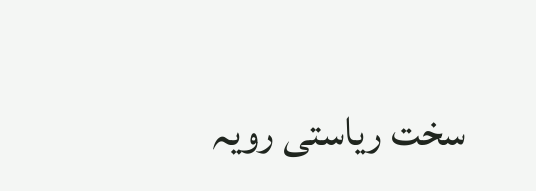سخت ریاستی رویہ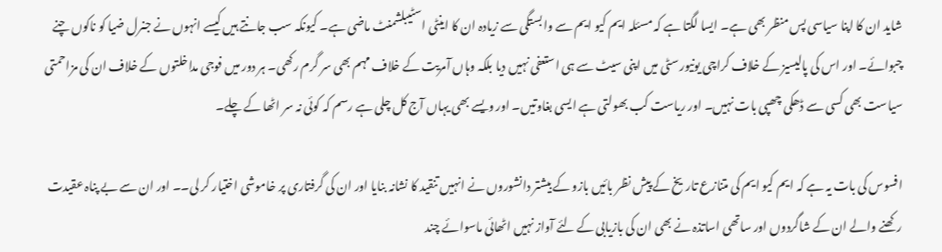شاید ان کا اپنا سیاسی پس منظر بھی ہے۔ ایسا لگتا ہے کہ مسئلہ ایم کیو ایم سے وابستگی سے زیادہ ان کا اینٹی اسٹیبلشمنٹ ماضی ہے۔ کیونکہ سب جانتے ہیں کیسے انہوں نے جنرل ضیا کو ناکوں چنے چبوائے۔ اور اس کی پالیسیز کے خلاف کراچی یونیورسٹی میں اپنی سیٹ سے ہی استعفی نہیں دیا بلکہ وہاں آمریت کے خلاف مہم بھی سر گرم رکھی۔ ہر دور میں فوجی مداخلتوں کے خلاف ان کی مزاحمتی سیاست بھی کسی سے ڈھکی چھپی بات نہیں۔ اور ریاست کب بھولتی ہے ایسی بغاوتیں۔ اور ویسے بھی یہاں آج کل چلی ہے رسم کہ کوئی نہ سر اٹھا کے چلے۔

افسوس کی بات یہ ہے کہ ایم کیو ایم کی متنازع تاریخ کے پیش نظر بائیں بازو کے بیشتر دانشوروں نے انہیں تنقید کا نشانہ بنایا اور ان کی گرفتاری پر خاموشی اختیار کر لی۔۔ اور ان سے بے پناہ عقیدت رکھنے والے ان کے شاگردوں اور ساتھی اساتذہ نے بھی ان کی بازیابی کے لئے آواز نہیں اٹھائی ماسوائے چند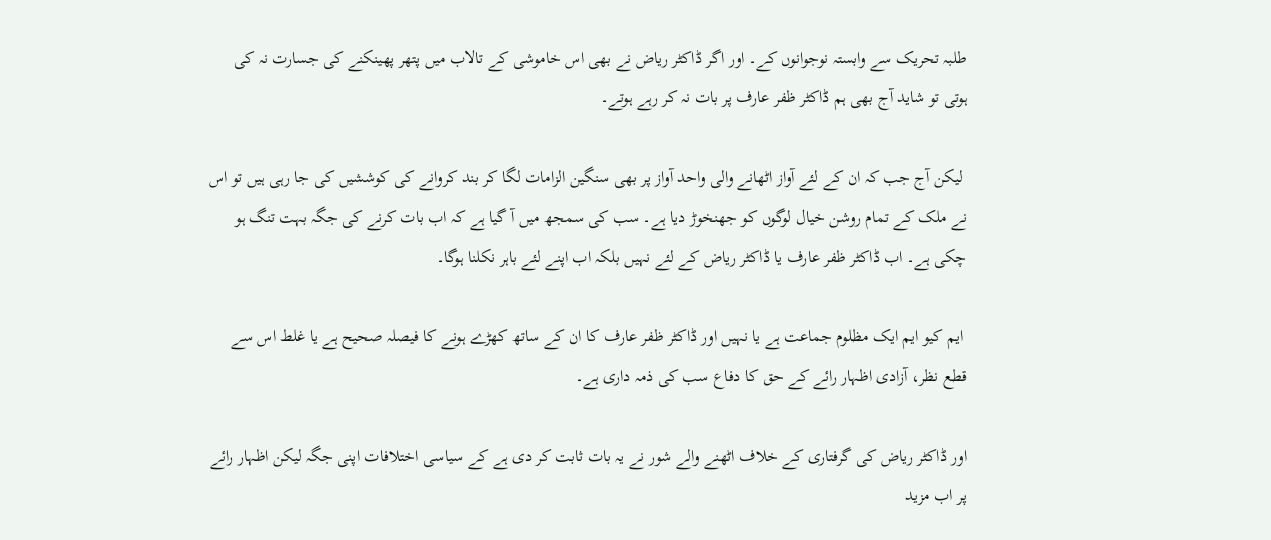طلبہ تحریک سے وابستہ نوجوانوں کے۔ اور اگر ڈاکٹر ریاض نے بھی اس خاموشی کے تالاب میں پتھر پھینکنے کی جسارت نہ کی ہوتی تو شاید آج بھی ہم ڈاکٹر ظفر عارف پر بات نہ کر رہے ہوتے۔

 لیکن آج جب کہ ان کے لئے آواز اٹھانے والی واحد آواز پر بھی سنگین الزامات لگا کر بند کروانے کی کوششیں کی جا رہی ہیں تو اس نے ملک کے تمام روشن خیال لوگوں کو جھنخوڑ دیا ہے۔ سب کی سمجھ میں آ گیا ہے کہ اب بات کرنے کی جگہ بہت تنگ ہو چکی ہے۔ اب ڈاکٹر ظفر عارف یا ڈاکٹر ریاض کے لئے نہیں بلکہ اب اپنے لئے باہر نکلنا ہوگا۔

 ایم کیو ایم ایک مظلوم جماعت ہے یا نہیں اور ڈاکٹر ظفر عارف کا ان کے ساتھ کھڑے ہونے کا فیصلہ صحیح ہے یا غلط اس سے قطع نظر، آزادی اظہار رائے کے حق کا دفاع سب کی ذمہ داری ہے۔

اور ڈاکٹر ریاض کی گرفتاری کے خلاف اٹھنے والے شور نے یہ بات ثابت کر دی ہے کے سیاسی اختلافات اپنی جگہ لیکن اظہار رائے پر اب مزید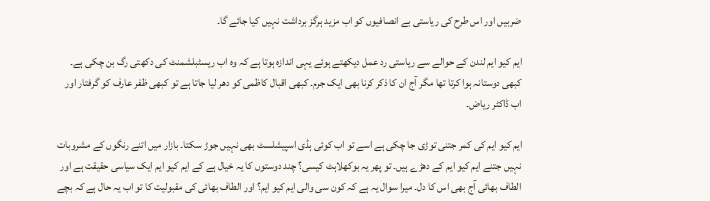ضربیں اور اس طرح کی ریاستی بے انصافیوں کو اب مزید ہرگز برداشت نہیں کیا جائے گا۔

ایم کیو ایم لندن کے حوالے سے ریاستی رد عمل دیکھتے ہوئے یہی اندازہ ہوتا ہے کہ وہ اب ریسٹبلشمنٹ کی دکھتی رگ بن چکی ہے۔ کبھی دوستانہ ہوا کرتا تھا مگر آج ان کا ذکر کرنا بھی ایک جرم۔ کبھی اقبال کاظمی کو دھر لیا جاتا ہے تو کبھی ظفر عارف کو گرفتار اور اب ڈاکٹر ریاض۔

ایم کیو ایم کی کمر جتنی توڑی جا چکی ہے اسے تو اب کوئی ہڈی اسپیشلسٹ بھی نہیں جوڑ سکتا۔ بازار میں اتنے رنگوں کے مشروبات نہیں جتنے ایم کیو ایم کے دھڑے ہیں۔ تو پھر یہ بوکھلاہٹ کیسی؟ چند دوستوں کا یہ خیال ہے کے ایم کیو ایم ایک سیاسی حقیقت ہے اور الطاف بھائی آج بھی اس کا دل۔ میرا سوال یہ ہے کہ کون سی والی ایم کیو ایم؟ اور الطاف بھائی کی مقبولیت کا تو اب یہ حال ہے کہ بچے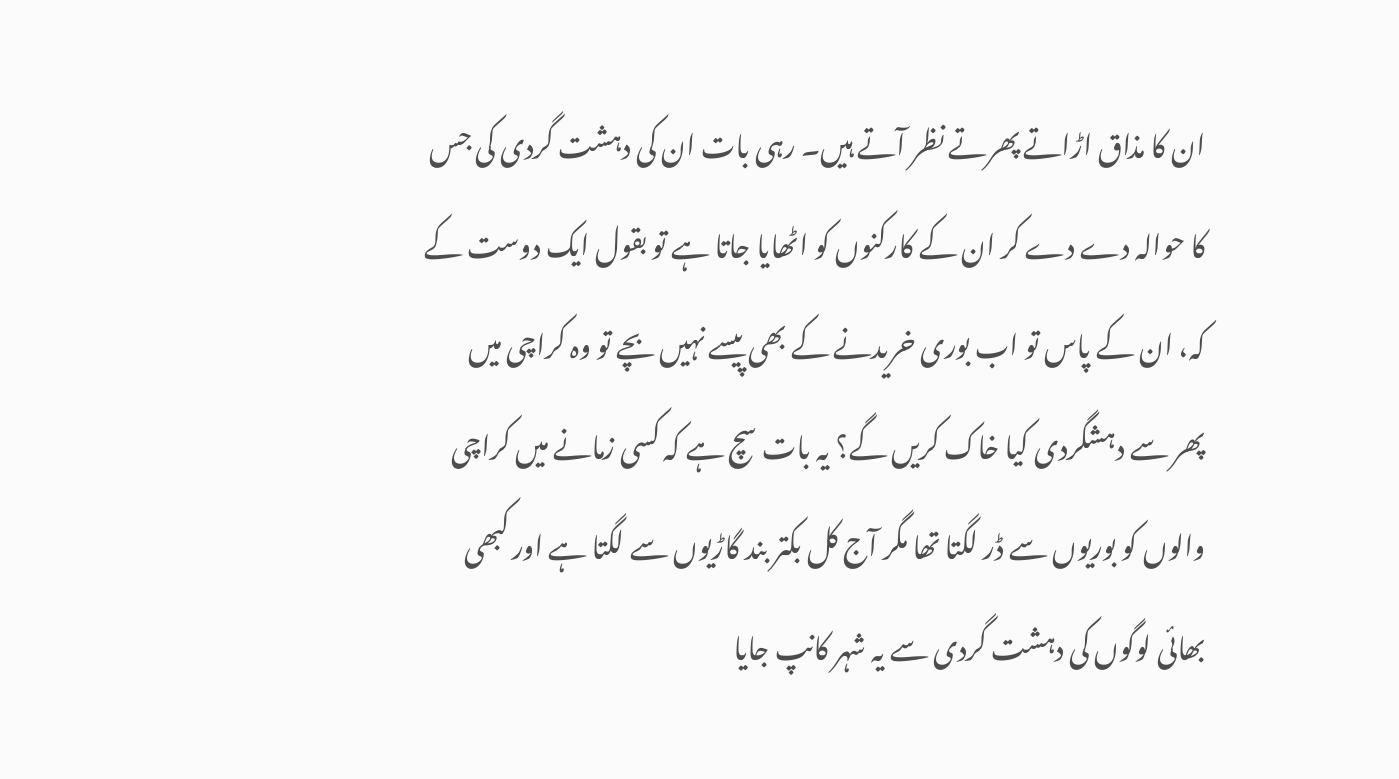ان کا مذاق اڑاتے پھرتے نظر آتے ہیں۔ رہی بات ان کی دہشت گردی کی جس کا حوالہ دے دے کر ان کے کارکنوں کو اٹھایا جاتا ہے تو بقول ایک دوست کے کہ، ان کے پاس تو اب بوری خریدنے کے بھی پیسے نہیں بچے تو وہ کراچی میں پھر سے دہشگردی کیا خاک کریں گے؟ یہ بات سچ ہے کہ کسی زمانے میں کراچی والوں کو بوریوں سے ڈر لگتا تھا مگر آج کل بکتر بند گاڑیوں سے لگتا ہے اور کبھی بھائی لوگوں کی دہشت گردی سے یہ شہر کانپ جایا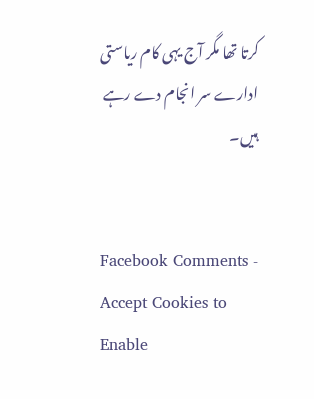کرتا تھا مگر آج یہی کام ریاستی ادارے سر انجام دے رہے ہیں۔


Facebook Comments - Accept Cookies to Enable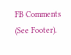FB Comments (See Footer).